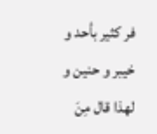فر كثير بأحد و خيبر و حنين و لهذا قال مِنَ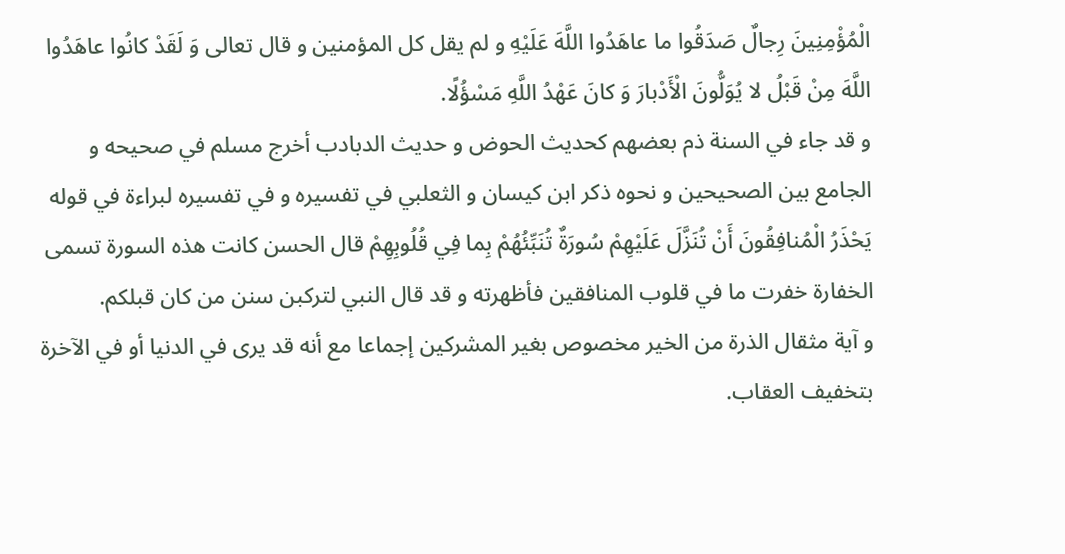الْمُؤْمِنِينَ رِجالٌ صَدَقُوا ما عاهَدُوا اللَّهَ عَلَيْهِ و لم يقل كل المؤمنين و قال تعالى وَ لَقَدْ كانُوا عاهَدُوا اللَّهَ مِنْ قَبْلُ لا يُوَلُّونَ الْأَدْبارَ وَ كانَ عَهْدُ اللَّهِ مَسْؤُلًا.
و قد جاء في السنة ذم بعضهم كحديث الحوض و حديث الدبادب أخرج مسلم في صحيحه و الجامع بين الصحيحين و نحوه ذكر ابن كيسان و الثعلبي في تفسيره و في تفسيره لبراءة في قوله يَحْذَرُ الْمُنافِقُونَ أَنْ تُنَزَّلَ عَلَيْهِمْ سُورَةٌ تُنَبِّئُهُمْ بِما فِي قُلُوبِهِمْ قال الحسن كانت هذه السورة تسمى الخفارة خفرت ما في قلوب المنافقين فأظهرته و قد قال النبي لتركبن سنن من كان قبلكم.
و آية مثقال الذرة من الخير مخصوص بغير المشركين إجماعا مع أنه قد يرى في الدنيا أو في الآخرة بتخفيف العقاب.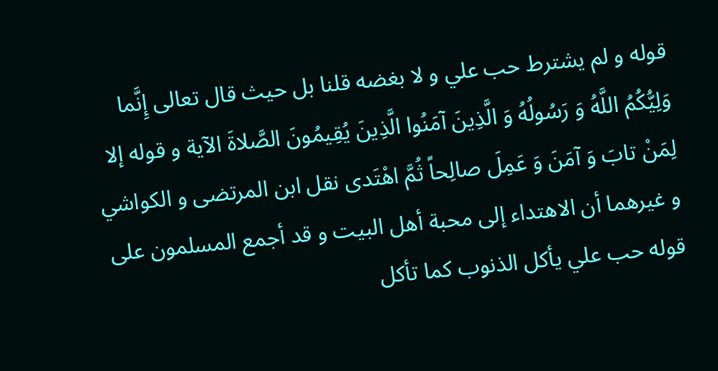قوله و لم يشترط حب علي و لا بغضه قلنا بل حيث قال تعالى إِنَّما وَلِيُّكُمُ اللَّهُ وَ رَسُولُهُ وَ الَّذِينَ آمَنُوا الَّذِينَ يُقِيمُونَ الصَّلاةَ الآية و قوله إلا لِمَنْ تابَ وَ آمَنَ وَ عَمِلَ صالِحاً ثُمَّ اهْتَدى نقل ابن المرتضى و الكواشي و غيرهما أن الاهتداء إلى محبة أهل البيت و قد أجمع المسلمون على قوله حب علي يأكل الذنوب كما تأكل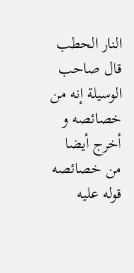النار الحطب قال صاحب الوسيلة إنه من خصائصه و أخرج أيضا من خصائصه قوله عليه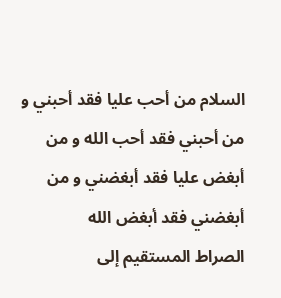السلام من أحب عليا فقد أحبني و من أحبني فقد أحب الله و من أبغض عليا فقد أبغضني و من أبغضني فقد أبغض الله
الصراط المستقيم إلى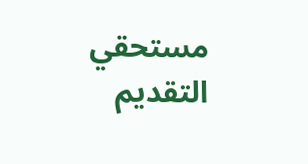مستحقي التقديم